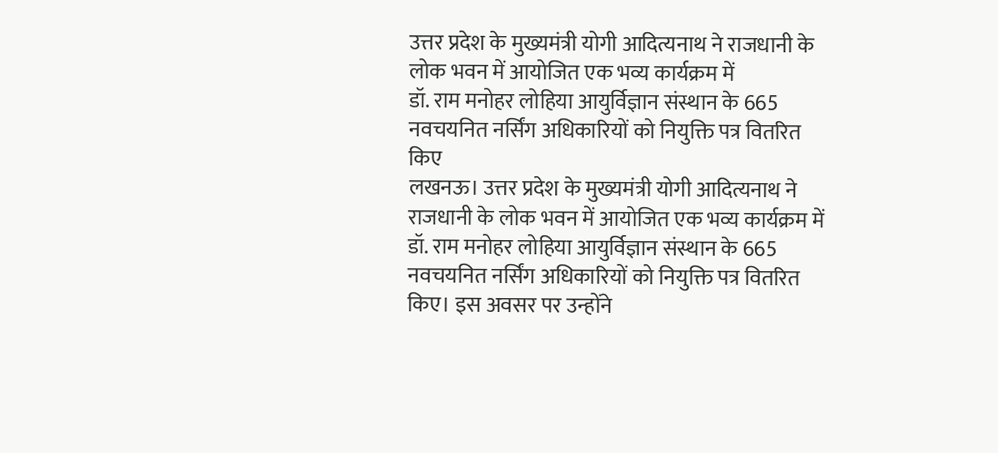उत्तर प्रदेश के मुख्यमंत्री योगी आदित्यनाथ ने राजधानी के लोक भवन में आयोजित एक भव्य कार्यक्रम में
डॉ. राम मनोहर लोहिया आयुर्विज्ञान संस्थान के 665 नवचयनित नर्सिंग अधिकारियों को नियुक्ति पत्र वितरित किए
लखनऊ। उत्तर प्रदेश के मुख्यमंत्री योगी आदित्यनाथ ने राजधानी के लोक भवन में आयोजित एक भव्य कार्यक्रम में डॉ. राम मनोहर लोहिया आयुर्विज्ञान संस्थान के 665 नवचयनित नर्सिंग अधिकारियों को नियुक्ति पत्र वितरित किए। इस अवसर पर उन्होंने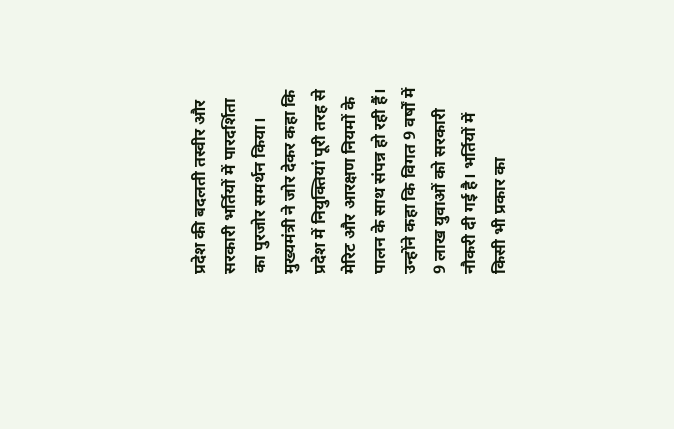प्रदेश की बदलती तस्वीर और सरकारी भर्तियों में पारदर्शिता का पुरजोर समर्थन किया।
मुख्यमंत्री ने जोर देकर कहा कि प्रदेश में नियुक्तियां पूरी तरह से मेरिट और आरक्षण नियमों के पालन के साथ संपन्न हो रही हैं। उन्होंने कहा कि विगत 9 वर्षों में 9 लाख युवाओं को सरकारी नौकरी दी गई है। भर्तियों में किसी भी प्रकार का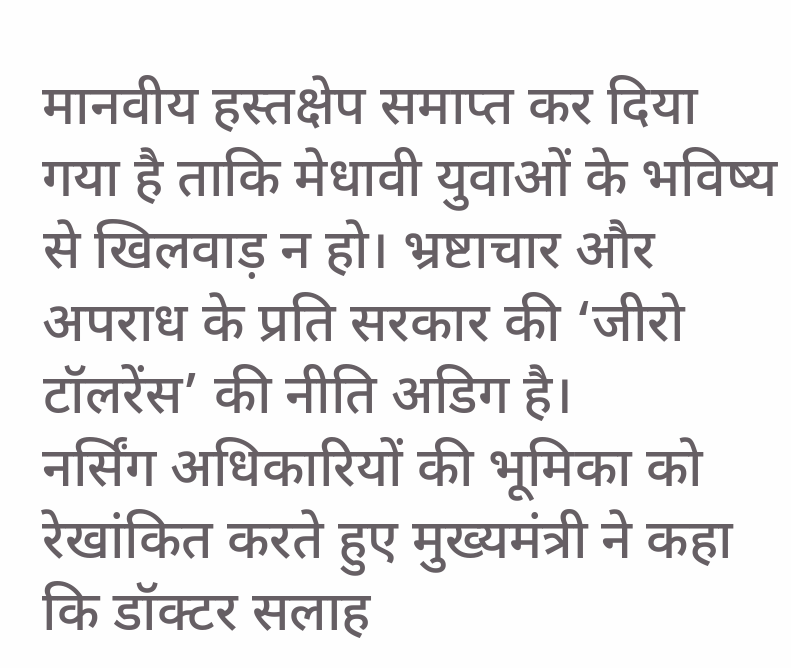मानवीय हस्तक्षेप समाप्त कर दिया गया है ताकि मेधावी युवाओं के भविष्य से खिलवाड़ न हो। भ्रष्टाचार और अपराध के प्रति सरकार की ‘जीरो टॉलरेंस’ की नीति अडिग है।
नर्सिंग अधिकारियों की भूमिका को रेखांकित करते हुए मुख्यमंत्री ने कहा कि डॉक्टर सलाह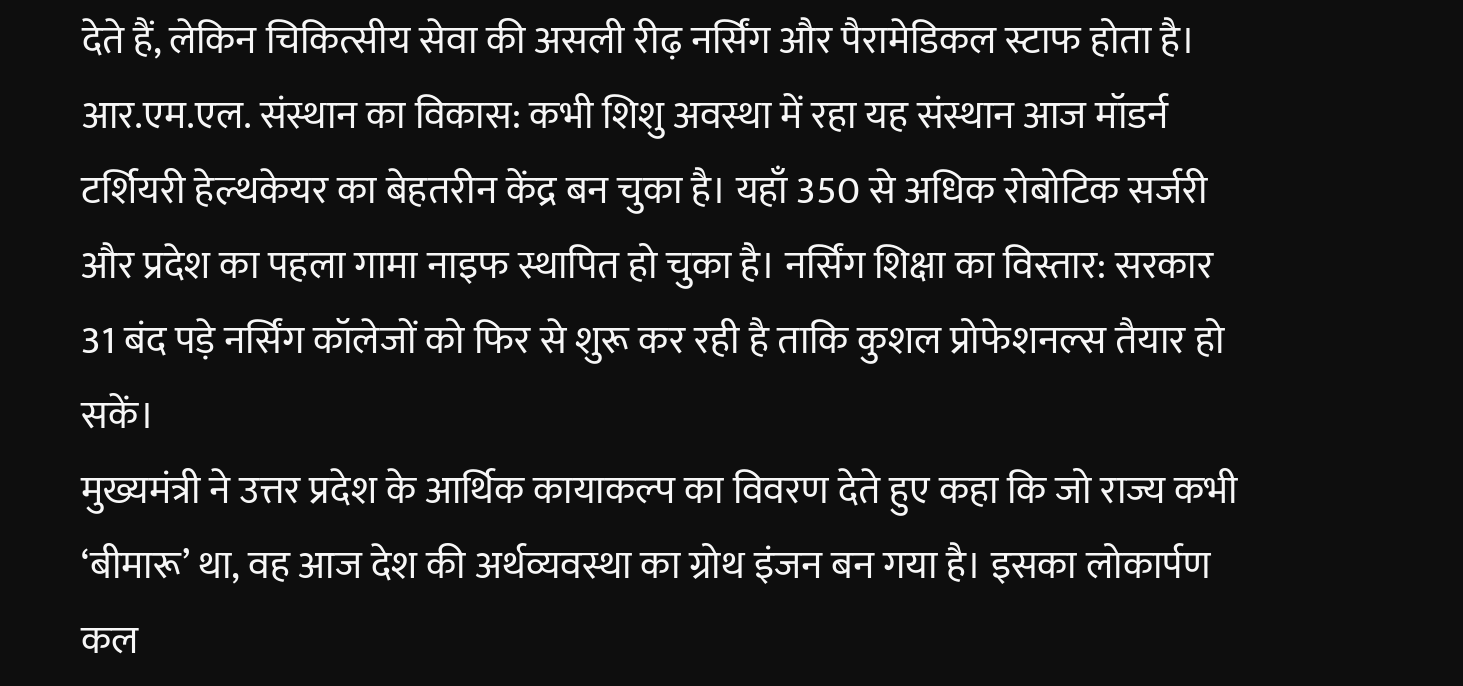देते हैं, लेकिन चिकित्सीय सेवा की असली रीढ़ नर्सिंग और पैरामेडिकल स्टाफ होता है। आर.एम.एल. संस्थान का विकास: कभी शिशु अवस्था में रहा यह संस्थान आज मॉडर्न टर्शियरी हेल्थकेयर का बेहतरीन केंद्र बन चुका है। यहाँ 350 से अधिक रोबोटिक सर्जरी और प्रदेश का पहला गामा नाइफ स्थापित हो चुका है। नर्सिंग शिक्षा का विस्तार: सरकार 31 बंद पड़े नर्सिंग कॉलेजों को फिर से शुरू कर रही है ताकि कुशल प्रोफेशनल्स तैयार हो सकें।
मुख्यमंत्री ने उत्तर प्रदेश के आर्थिक कायाकल्प का विवरण देते हुए कहा कि जो राज्य कभी ‘बीमारू’ था, वह आज देश की अर्थव्यवस्था का ग्रोथ इंजन बन गया है। इसका लोकार्पण कल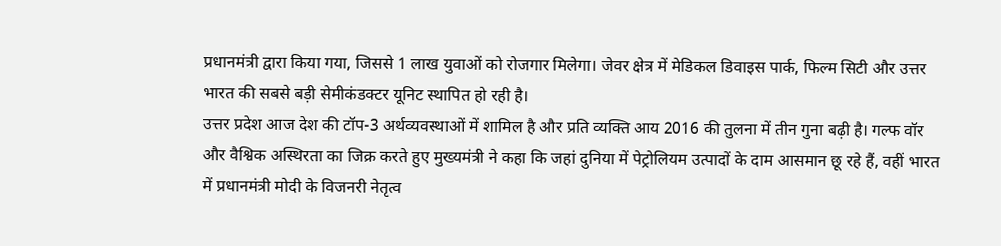प्रधानमंत्री द्वारा किया गया, जिससे 1 लाख युवाओं को रोजगार मिलेगा। जेवर क्षेत्र में मेडिकल डिवाइस पार्क, फिल्म सिटी और उत्तर भारत की सबसे बड़ी सेमीकंडक्टर यूनिट स्थापित हो रही है।
उत्तर प्रदेश आज देश की टॉप-3 अर्थव्यवस्थाओं में शामिल है और प्रति व्यक्ति आय 2016 की तुलना में तीन गुना बढ़ी है। गल्फ वॉर और वैश्विक अस्थिरता का जिक्र करते हुए मुख्यमंत्री ने कहा कि जहां दुनिया में पेट्रोलियम उत्पादों के दाम आसमान छू रहे हैं, वहीं भारत में प्रधानमंत्री मोदी के विजनरी नेतृत्व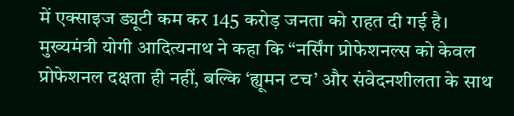में एक्साइज ड्यूटी कम कर 145 करोड़ जनता को राहत दी गई है।
मुख्यमंत्री योगी आदित्यनाथ ने कहा कि “नर्सिंग प्रोफेशनल्स को केवल प्रोफेशनल दक्षता ही नहीं, बल्कि ‘ह्यूमन टच’ और संवेदनशीलता के साथ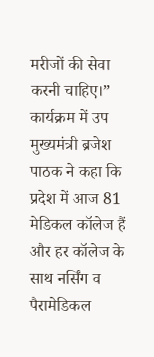मरीजों की सेवा करनी चाहिए।” कार्यक्रम में उप मुख्यमंत्री ब्रजेश पाठक ने कहा कि प्रदेश में आज 81 मेडिकल कॉलेज हैं और हर कॉलेज के साथ नर्सिंग व पैरामेडिकल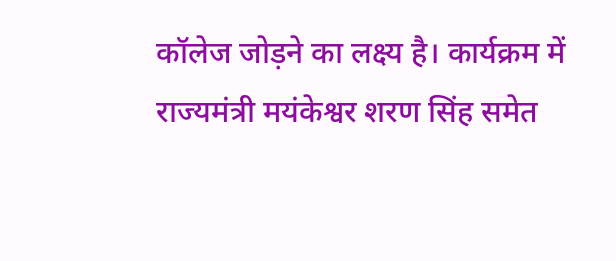कॉलेज जोड़ने का लक्ष्य है। कार्यक्रम में राज्यमंत्री मयंकेश्वर शरण सिंह समेत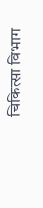चिकित्सा विभाग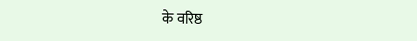के वरिष्ठ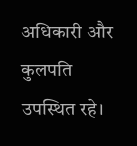अधिकारी और कुलपति उपस्थित रहे।